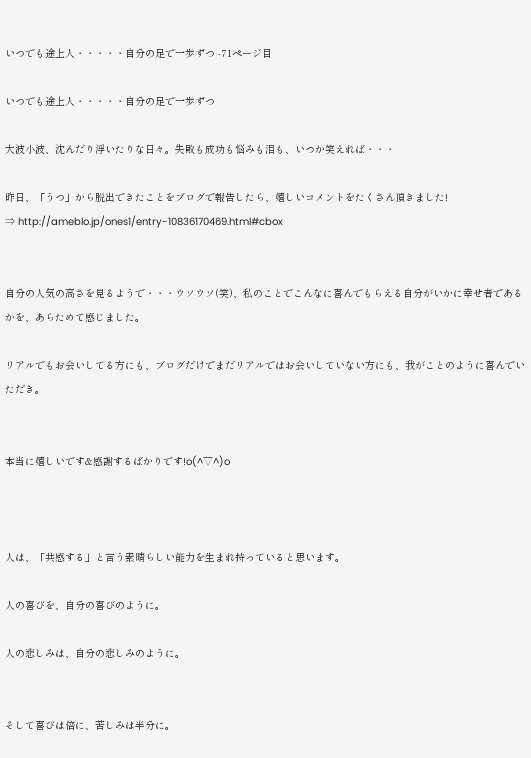いつでも途上人・・・・・自分の足で一歩ずつ -71ページ目

いつでも途上人・・・・・自分の足で一歩ずつ

大波小波、沈んだり浮いたりな日々。失敗も成功も悩みも泪も、いつか笑えれば・・・

昨日、「うつ」から脱出できたことをブログで報告したら、嬉しいコメントをたくさん頂きました!
⇒ http://ameblo.jp/ones1/entry-10836170469.html#cbox


自分の人気の高さを見るようで・・・ウソウソ(笑)、私のことでこんなに喜んでもらえる自分がいかに幸せ者であるかを、あらためて感じました。

リアルでもお会いしてる方にも、ブログだけでまだリアルではお会いしていない方にも、我がことのように喜んでいただき。


本当に嬉しいです&感謝するばかりです!o(^▽^)o



人は、「共感する」と言う素晴らしい能力を生まれ持っていると思います。

人の喜びを、自分の喜びのように。

人の悲しみは、自分の悲しみのように。


そして喜びは倍に、苦しみは半分に。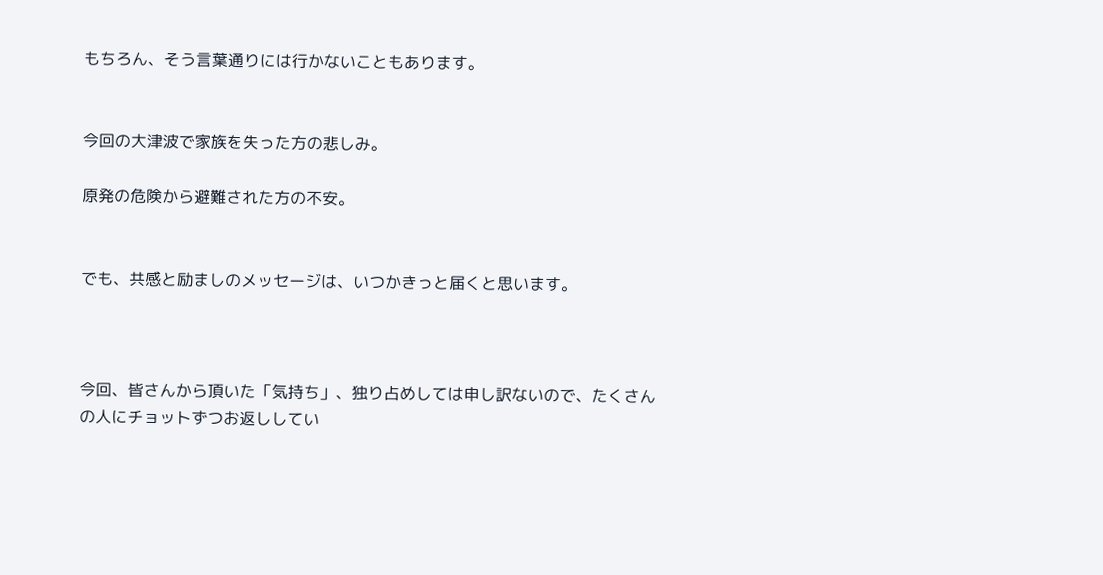もちろん、そう言葉通りには行かないこともあります。


今回の大津波で家族を失った方の悲しみ。

原発の危険から避難された方の不安。


でも、共感と励ましのメッセージは、いつかきっと届くと思います。



今回、皆さんから頂いた「気持ち」、独り占めしては申し訳ないので、たくさんの人にチョットずつお返ししてい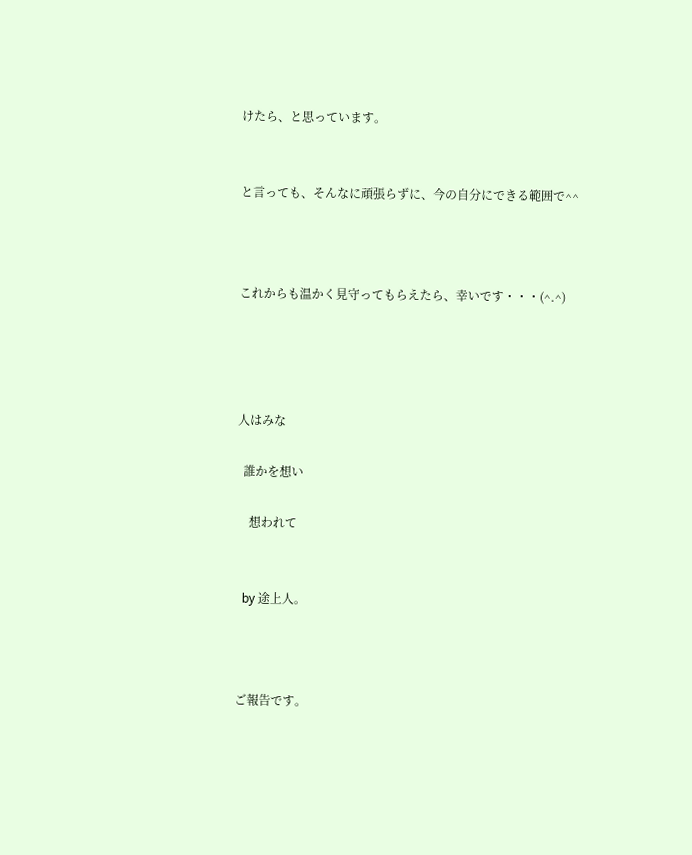けたら、と思っています。


と言っても、そんなに頑張らずに、今の自分にできる範囲で^^



これからも温かく見守ってもらえたら、幸いです・・・(^.^)




人はみな

  誰かを想い

    想われて


  by 途上人。



ご報告です。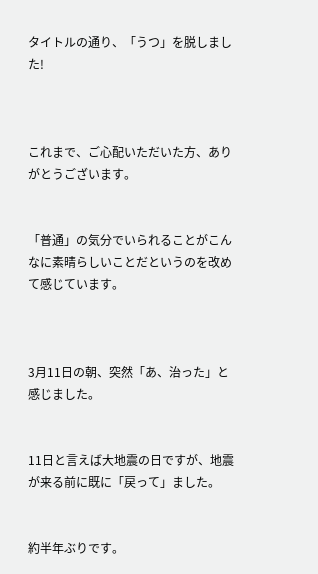タイトルの通り、「うつ」を脱しました!



これまで、ご心配いただいた方、ありがとうございます。


「普通」の気分でいられることがこんなに素晴らしいことだというのを改めて感じています。



3月11日の朝、突然「あ、治った」と感じました。


11日と言えば大地震の日ですが、地震が来る前に既に「戻って」ました。


約半年ぶりです。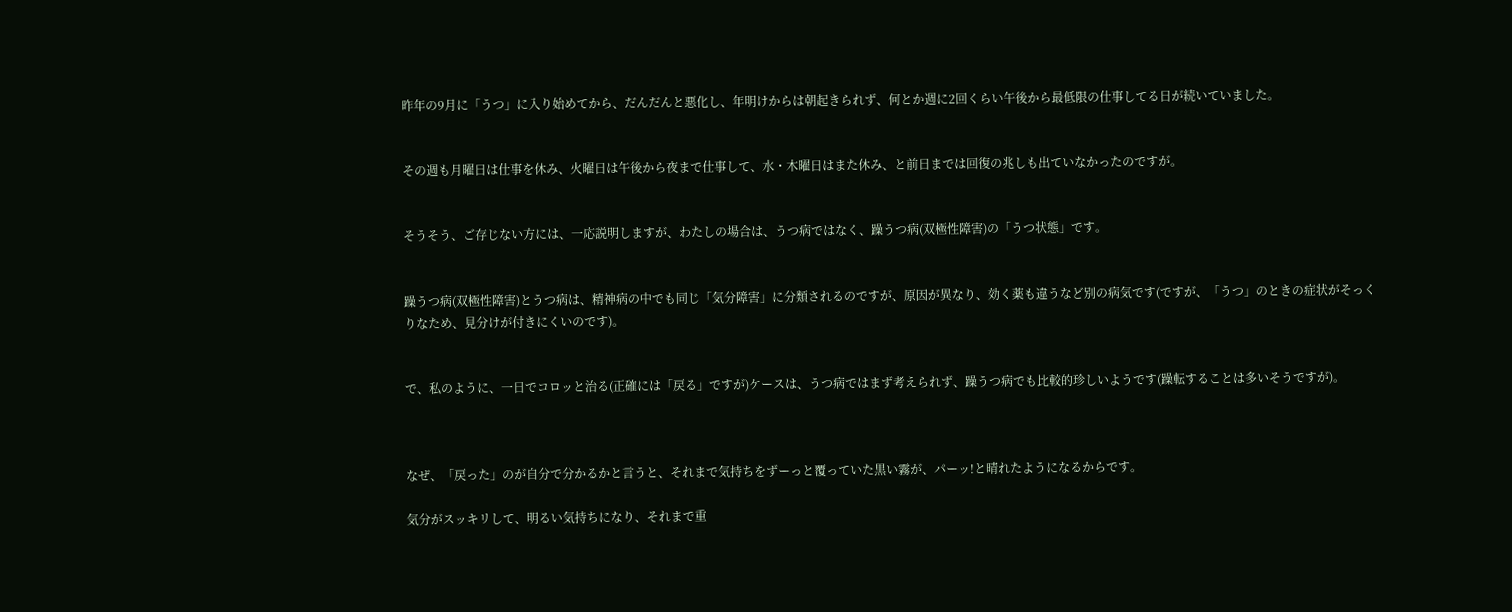昨年の9月に「うつ」に入り始めてから、だんだんと悪化し、年明けからは朝起きられず、何とか週に2回くらい午後から最低限の仕事してる日が続いていました。


その週も月曜日は仕事を休み、火曜日は午後から夜まで仕事して、水・木曜日はまた休み、と前日までは回復の兆しも出ていなかったのですが。


そうそう、ご存じない方には、一応説明しますが、わたしの場合は、うつ病ではなく、躁うつ病(双極性障害)の「うつ状態」です。


躁うつ病(双極性障害)とうつ病は、精神病の中でも同じ「気分障害」に分類されるのですが、原因が異なり、効く薬も違うなど別の病気です(ですが、「うつ」のときの症状がそっくりなため、見分けが付きにくいのです)。


で、私のように、一日でコロッと治る(正確には「戻る」ですが)ケースは、うつ病ではまず考えられず、躁うつ病でも比較的珍しいようです(躁転することは多いそうですが)。



なぜ、「戻った」のが自分で分かるかと言うと、それまで気持ちをずーっと覆っていた黒い霧が、パーッ!と晴れたようになるからです。

気分がスッキリして、明るい気持ちになり、それまで重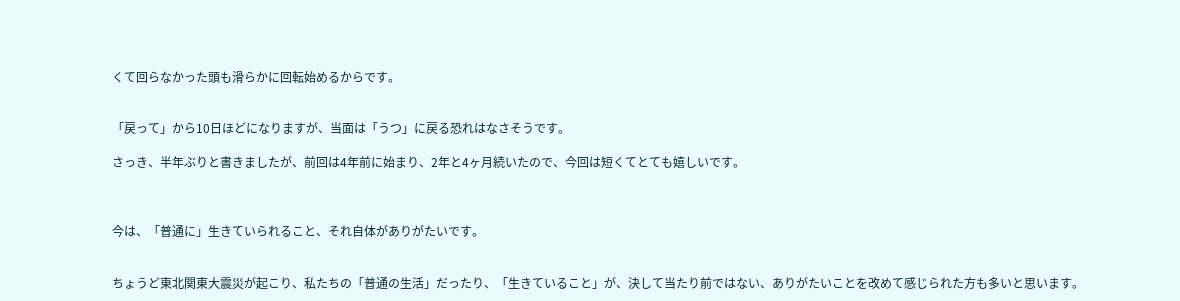くて回らなかった頭も滑らかに回転始めるからです。


「戻って」から10日ほどになりますが、当面は「うつ」に戻る恐れはなさそうです。

さっき、半年ぶりと書きましたが、前回は4年前に始まり、2年と4ヶ月続いたので、今回は短くてとても嬉しいです。



今は、「普通に」生きていられること、それ自体がありがたいです。


ちょうど東北関東大震災が起こり、私たちの「普通の生活」だったり、「生きていること」が、決して当たり前ではない、ありがたいことを改めて感じられた方も多いと思います。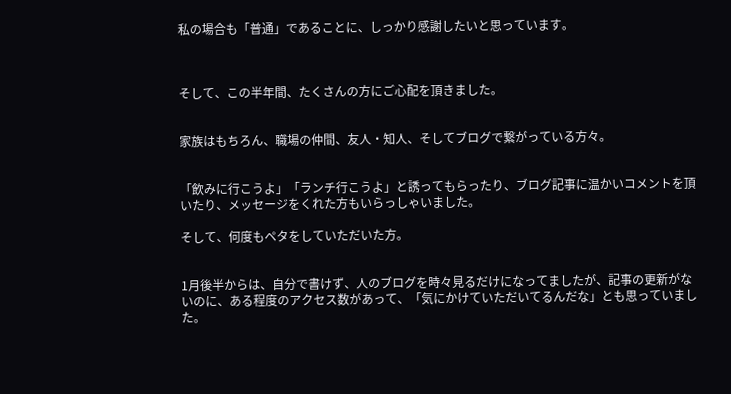私の場合も「普通」であることに、しっかり感謝したいと思っています。



そして、この半年間、たくさんの方にご心配を頂きました。


家族はもちろん、職場の仲間、友人・知人、そしてブログで繋がっている方々。


「飲みに行こうよ」「ランチ行こうよ」と誘ってもらったり、ブログ記事に温かいコメントを頂いたり、メッセージをくれた方もいらっしゃいました。

そして、何度もペタをしていただいた方。


1月後半からは、自分で書けず、人のブログを時々見るだけになってましたが、記事の更新がないのに、ある程度のアクセス数があって、「気にかけていただいてるんだな」とも思っていました。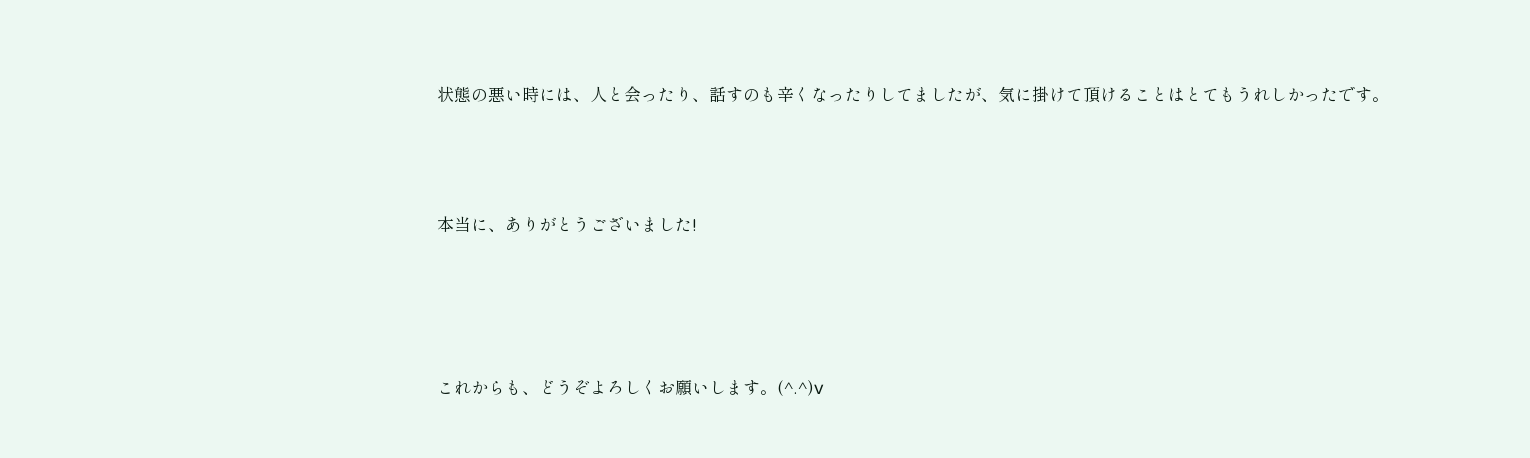状態の悪い時には、人と会ったり、話すのも辛くなったりしてましたが、気に掛けて頂けることはとてもうれしかったです。



本当に、ありがとうございました!




これからも、どうぞよろしくお願いします。(^.^)v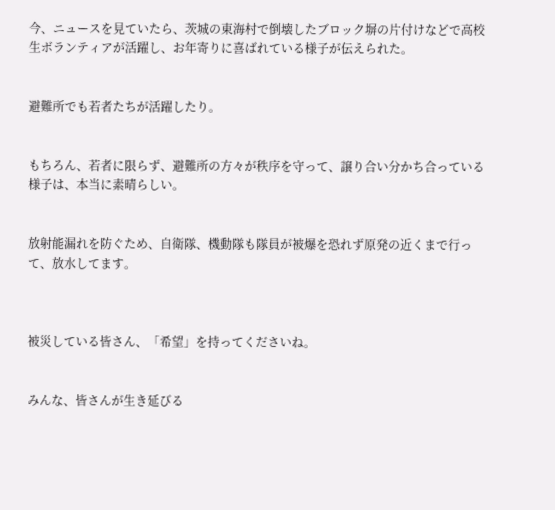今、ニュースを見ていたら、茨城の東海村で倒壊したブロック塀の片付けなどで高校生ボランティアが活躍し、お年寄りに喜ばれている様子が伝えられた。


避難所でも若者たちが活躍したり。


もちろん、若者に限らず、避難所の方々が秩序を守って、譲り合い分かち合っている様子は、本当に素晴らしい。


放射能漏れを防ぐため、自衛隊、機動隊も隊員が被爆を恐れず原発の近くまで行って、放水してます。



被災している皆さん、「希望」を持ってくださいね。


みんな、皆さんが生き延びる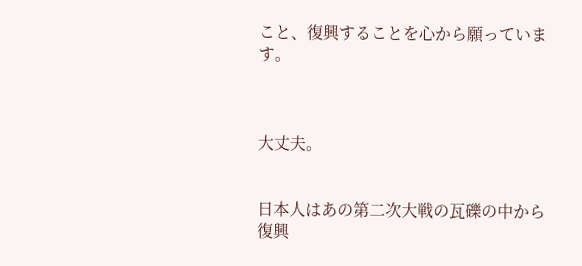こと、復興することを心から願っています。



大丈夫。


日本人はあの第二次大戦の瓦礫の中から復興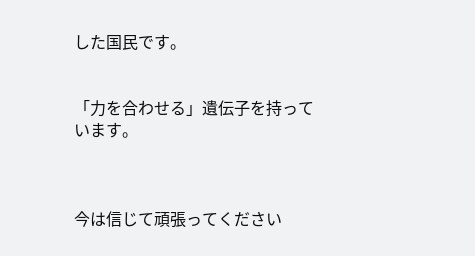した国民です。


「力を合わせる」遺伝子を持っています。



今は信じて頑張ってください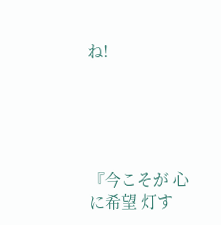ね!





『今こそが 心に希望 灯す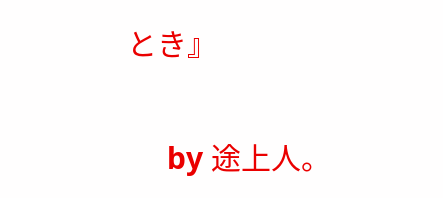とき』


     by 途上人。